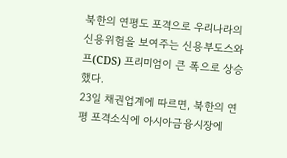북한의 연평도 포격으로 우리나라의 신용위험을 보여주는 신용부도스와프(CDS) 프리미엄이 큰 폭으로 상승했다.
23일 채권업계에 따르면, 북한의 연평 포격소식에 아시아금융시장에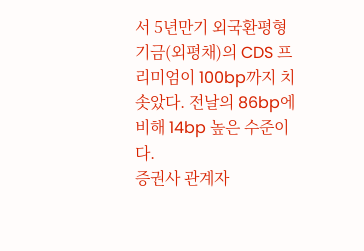서 5년만기 외국환평형기금(외평채)의 CDS 프리미엄이 100bp까지 치솟았다. 전날의 86bp에 비해 14bp 높은 수준이다.
증권사 관계자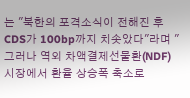는 "북한의 포격소식이 전해진 후 CDS가 100bp까지 치솟았다"라며 "그러나 역외 차액결제선물환(NDF) 시장에서 환율 상승폭 축소로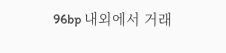96bp 내외에서 거래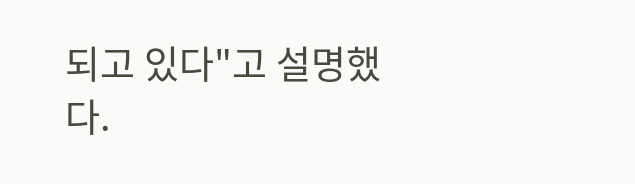되고 있다"고 설명했다.